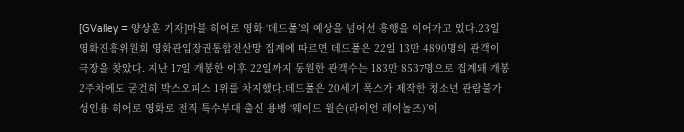[GValley = 양상훈 기자]마블 히어로 영화 ‘데드풀’의 예상을 넘어선 흥행을 이어가고 있다.23일 영화진흥위원회 영화관입장권통합전산망 집계에 따르면 데드풀은 22일 13만 4890명의 관객이 극장을 찾았다. 지난 17일 개봉한 이후 22일까지 동원한 관객수는 183만 8537명으로 집계돼 개봉 2주차에도 굳건히 박스오피스 1위를 차지했다.데드풀은 20세기 폭스가 제작한 청소년 관람불가 성인용 히어로 영화로 전직 특수부대 출신 용병 ‘웨이드 윌슨(라이언 레이놀즈)’이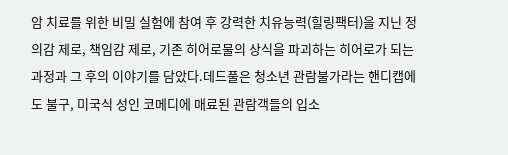암 치료를 위한 비밀 실험에 참여 후 강력한 치유능력(힐링팩터)을 지닌 정의감 제로, 책임감 제로, 기존 히어로물의 상식을 파괴하는 히어로가 되는 과정과 그 후의 이야기를 담았다.데드풀은 청소년 관람불가라는 핸디캡에도 불구, 미국식 성인 코메디에 매료된 관람객들의 입소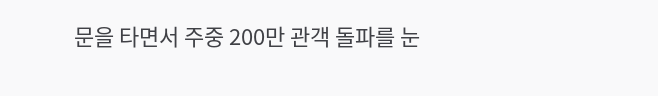문을 타면서 주중 200만 관객 돌파를 눈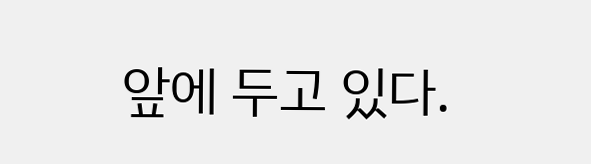앞에 두고 있다.